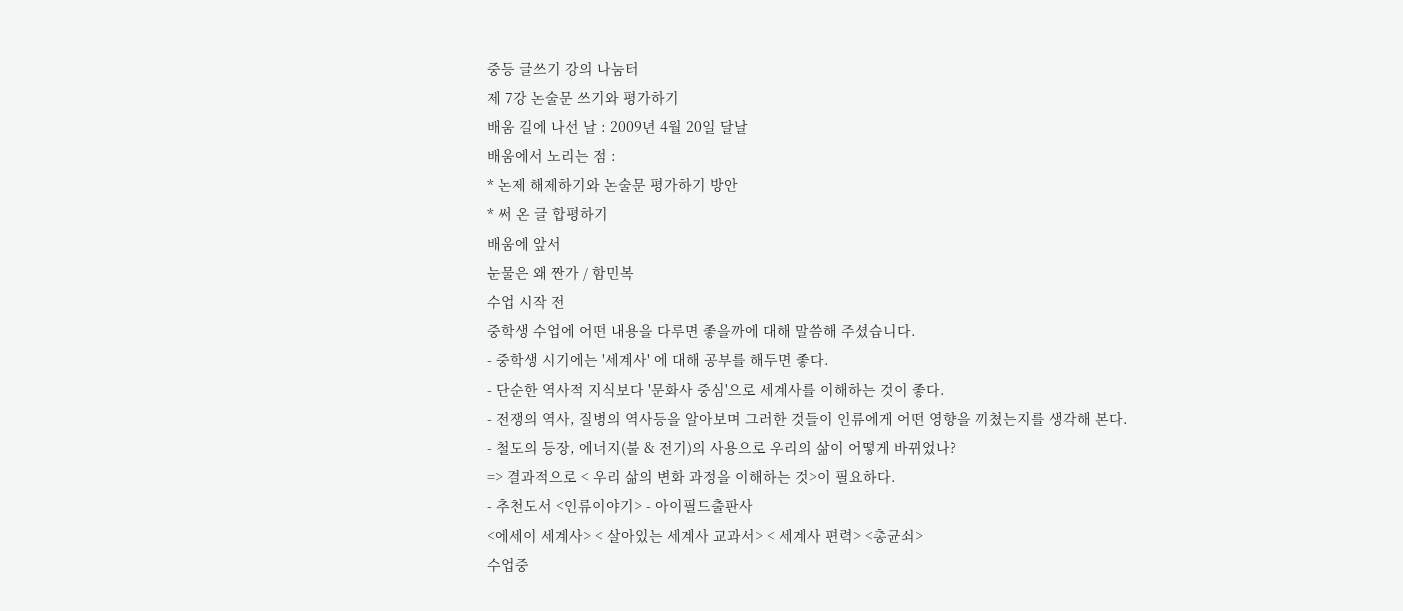중등 글쓰기 강의 나눔터
제 7강 논술문 쓰기와 평가하기
배움 길에 나선 날 : 2009년 4월 20일 달날
배움에서 노리는 점 :
* 논제 해제하기와 논술문 평가하기 방안
* 써 온 글 합평하기
배움에 앞서
눈물은 왜 짠가 / 함민복
수업 시작 전
중학생 수업에 어떤 내용을 다루면 좋을까에 대해 말씀해 주셨습니다.
- 중학생 시기에는 '세계사' 에 대해 공부를 해두면 좋다.
- 단순한 역사적 지식보다 '문화사 중심'으로 세계사를 이해하는 것이 좋다.
- 전쟁의 역사, 질병의 역사등을 알아보며 그러한 것들이 인류에게 어떤 영향을 끼쳤는지를 생각해 본다.
- 철도의 등장, 에너지(불 & 전기)의 사용으로 우리의 삶이 어떻게 바뀌었나?
=> 결과적으로 < 우리 삶의 변화 과정을 이해하는 것>이 필요하다.
- 추천도서 <인류이야기> - 아이필드출판사
<에세이 세계사> < 살아있는 세계사 교과서> < 세계사 편력> <총균쇠>
수업중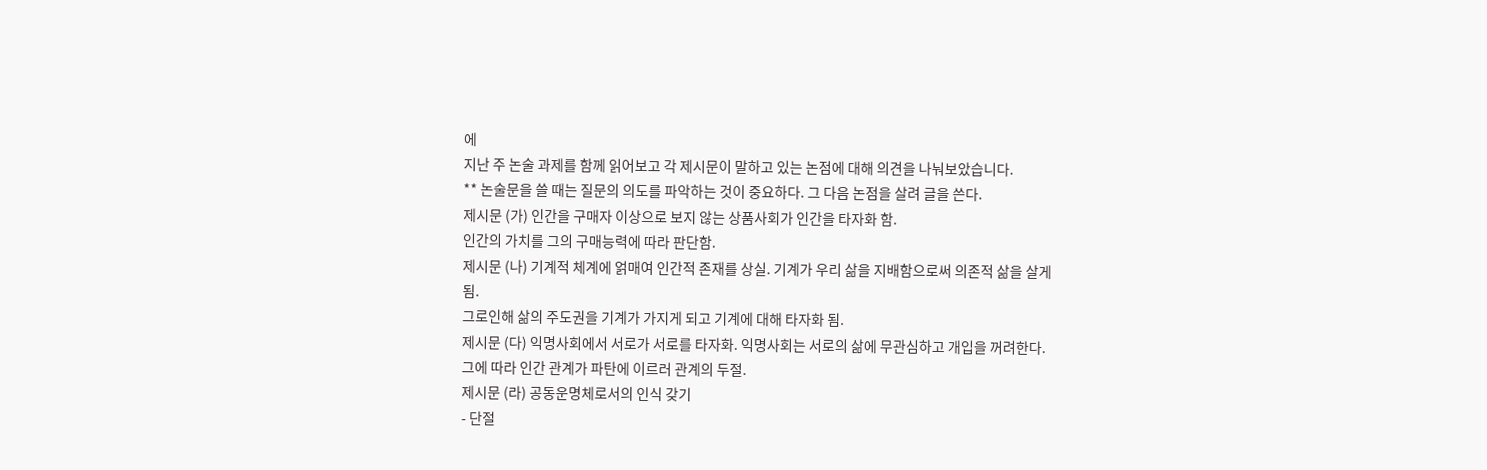에
지난 주 논술 과제를 함께 읽어보고 각 제시문이 말하고 있는 논점에 대해 의견을 나눠보았습니다.
** 논술문을 쓸 때는 질문의 의도를 파악하는 것이 중요하다. 그 다음 논점을 살려 글을 쓴다.
제시문 (가) 인간을 구매자 이상으로 보지 않는 상품사회가 인간을 타자화 함.
인간의 가치를 그의 구매능력에 따라 판단함.
제시문 (나) 기계적 체계에 얽매여 인간적 존재를 상실. 기계가 우리 삶을 지배함으로써 의존적 삶을 살게 됨.
그로인해 삶의 주도권을 기계가 가지게 되고 기계에 대해 타자화 됨.
제시문 (다) 익명사회에서 서로가 서로를 타자화. 익명사회는 서로의 삶에 무관심하고 개입을 꺼려한다.
그에 따라 인간 관계가 파탄에 이르러 관계의 두절.
제시문 (라) 공동운명체로서의 인식 갖기
- 단절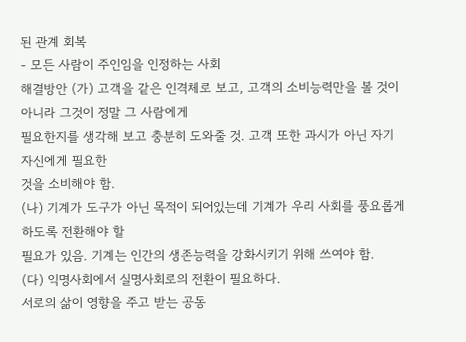된 관계 회복
- 모든 사람이 주인임을 인정하는 사회
해결방안 (가) 고객을 같은 인격체로 보고, 고객의 소비능력만을 볼 것이 아니라 그것이 정말 그 사람에게
필요한지를 생각해 보고 충분히 도와줄 것. 고객 또한 과시가 아닌 자기 자신에게 필요한
것을 소비해야 함.
(나) 기계가 도구가 아닌 목적이 되어있는데 기계가 우리 사회를 풍요롭게 하도록 전환해야 할
필요가 있음. 기계는 인간의 생존능력을 강화시키기 위해 쓰여야 함.
(다) 익명사회에서 실명사회로의 전환이 필요하다.
서로의 삶이 영향을 주고 받는 공동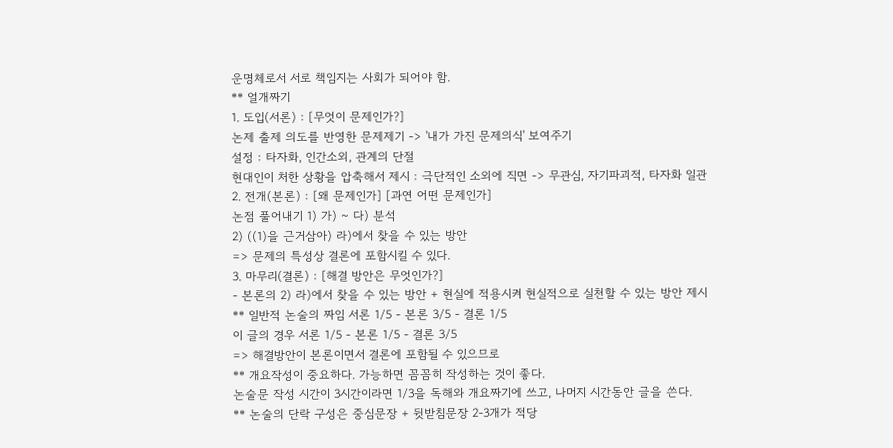운명체로서 서로 책임지는 사회가 되어야 함.
** 얼개짜기
1. 도입(서론) : [무엇이 문제인가?]
논제 출제 의도를 반영한 문제제기 -> '내가 가진 문제의식' 보여주기
설정 : 타자화, 인간소외, 관계의 단절
현대인이 처한 상황을 압축해서 제시 : 극단적인 소외에 직면 -> 무관심, 자기파괴적, 타자화 일관
2. 전개(본론) : [왜 문제인가] [과연 어떤 문제인가]
논점 풀어내기 1) 가) ~ 다) 분석
2) ((1)을 근거삼아) 라)에서 찾을 수 있는 방안
=> 문제의 특성상 결론에 포함시킬 수 있다.
3. 마무리(결론) : [해결 방안은 무엇인가?]
- 본론의 2) 라)에서 찾을 수 있는 방안 + 현실에 적용시켜 현실적으로 실천할 수 있는 방안 제시
** 일반적 논술의 짜임 서론 1/5 - 본론 3/5 - 결론 1/5
이 글의 경우 서론 1/5 - 본론 1/5 - 결론 3/5
=> 해결방안이 본론이면서 결론에 포함될 수 있으므로
** 개요작성이 중요하다. 가능하면 꼼꼼히 작성하는 것이 좋다.
논술문 작성 시간이 3시간이라면 1/3을 독해와 개요짜기에 쓰고, 나머지 시간동안 글을 쓴다.
** 논술의 단락 구성은 중심문장 + 뒷받침문장 2-3개가 적당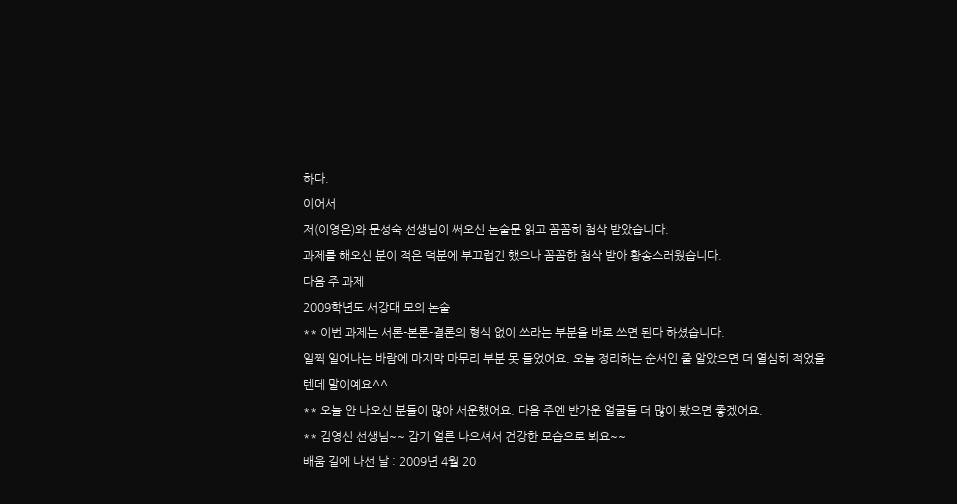하다.
이어서
저(이영은)와 문성숙 선생님이 써오신 논술문 읽고 꼼꼼히 첨삭 받았습니다.
과제를 해오신 분이 적은 덕분에 부끄럽긴 했으나 꼼꼼한 첨삭 받아 황송스러웠습니다.
다음 주 과제
2009학년도 서강대 모의 논술
** 이번 과제는 서론-본론-결론의 형식 없이 쓰라는 부분을 바로 쓰면 된다 하셨습니다.
일찍 일어나는 바람에 마지막 마무리 부분 못 들었어요. 오늘 정리하는 순서인 줄 알았으면 더 열심히 적었을
텐데 말이예요^^
** 오늘 안 나오신 분들이 많아 서운했어요. 다음 주엔 반가운 얼굴들 더 많이 봤으면 좋겠어요.
** 김영신 선생님~~ 감기 얼른 나으셔서 건강한 모습으로 뵈요~~
배움 길에 나선 날 : 2009년 4월 20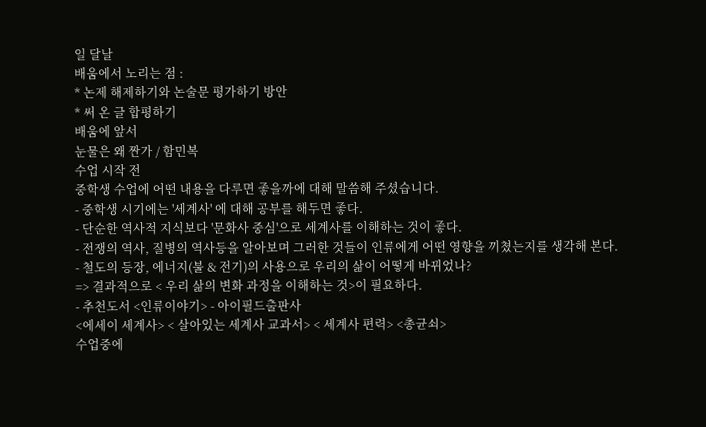일 달날
배움에서 노리는 점 :
* 논제 해제하기와 논술문 평가하기 방안
* 써 온 글 합평하기
배움에 앞서
눈물은 왜 짠가 / 함민복
수업 시작 전
중학생 수업에 어떤 내용을 다루면 좋을까에 대해 말씀해 주셨습니다.
- 중학생 시기에는 '세계사' 에 대해 공부를 해두면 좋다.
- 단순한 역사적 지식보다 '문화사 중심'으로 세계사를 이해하는 것이 좋다.
- 전쟁의 역사, 질병의 역사등을 알아보며 그러한 것들이 인류에게 어떤 영향을 끼쳤는지를 생각해 본다.
- 철도의 등장, 에너지(불 & 전기)의 사용으로 우리의 삶이 어떻게 바뀌었나?
=> 결과적으로 < 우리 삶의 변화 과정을 이해하는 것>이 필요하다.
- 추천도서 <인류이야기> - 아이필드출판사
<에세이 세계사> < 살아있는 세계사 교과서> < 세계사 편력> <총균쇠>
수업중에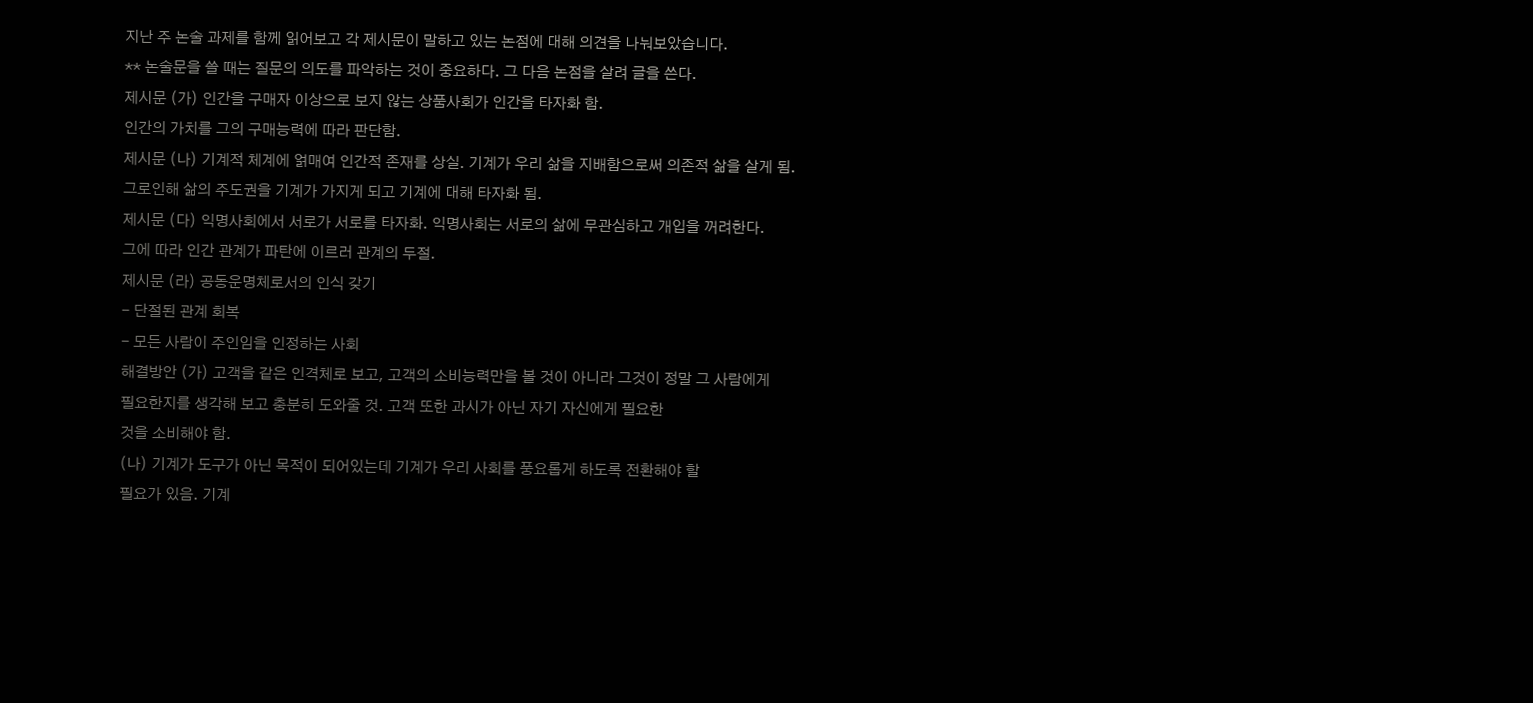지난 주 논술 과제를 함께 읽어보고 각 제시문이 말하고 있는 논점에 대해 의견을 나눠보았습니다.
** 논술문을 쓸 때는 질문의 의도를 파악하는 것이 중요하다. 그 다음 논점을 살려 글을 쓴다.
제시문 (가) 인간을 구매자 이상으로 보지 않는 상품사회가 인간을 타자화 함.
인간의 가치를 그의 구매능력에 따라 판단함.
제시문 (나) 기계적 체계에 얽매여 인간적 존재를 상실. 기계가 우리 삶을 지배함으로써 의존적 삶을 살게 됨.
그로인해 삶의 주도권을 기계가 가지게 되고 기계에 대해 타자화 됨.
제시문 (다) 익명사회에서 서로가 서로를 타자화. 익명사회는 서로의 삶에 무관심하고 개입을 꺼려한다.
그에 따라 인간 관계가 파탄에 이르러 관계의 두절.
제시문 (라) 공동운명체로서의 인식 갖기
- 단절된 관계 회복
- 모든 사람이 주인임을 인정하는 사회
해결방안 (가) 고객을 같은 인격체로 보고, 고객의 소비능력만을 볼 것이 아니라 그것이 정말 그 사람에게
필요한지를 생각해 보고 충분히 도와줄 것. 고객 또한 과시가 아닌 자기 자신에게 필요한
것을 소비해야 함.
(나) 기계가 도구가 아닌 목적이 되어있는데 기계가 우리 사회를 풍요롭게 하도록 전환해야 할
필요가 있음. 기계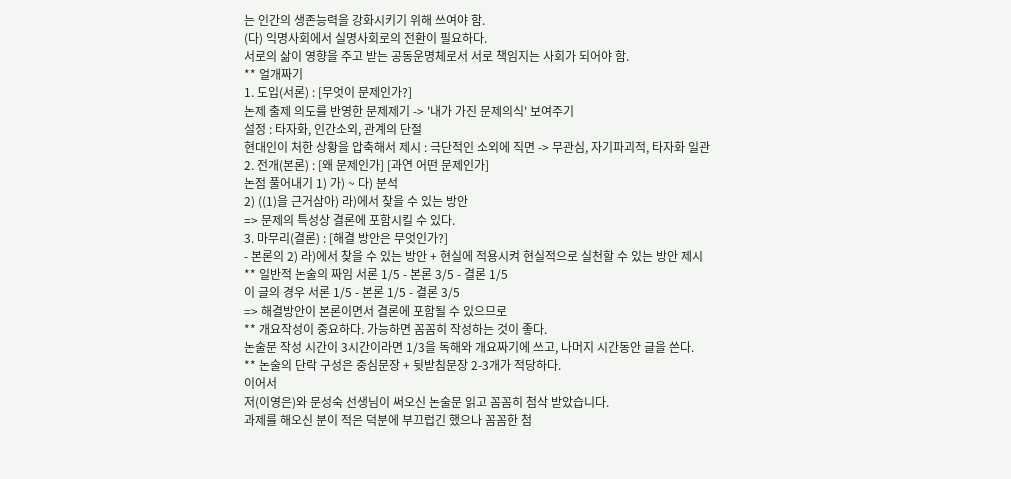는 인간의 생존능력을 강화시키기 위해 쓰여야 함.
(다) 익명사회에서 실명사회로의 전환이 필요하다.
서로의 삶이 영향을 주고 받는 공동운명체로서 서로 책임지는 사회가 되어야 함.
** 얼개짜기
1. 도입(서론) : [무엇이 문제인가?]
논제 출제 의도를 반영한 문제제기 -> '내가 가진 문제의식' 보여주기
설정 : 타자화, 인간소외, 관계의 단절
현대인이 처한 상황을 압축해서 제시 : 극단적인 소외에 직면 -> 무관심, 자기파괴적, 타자화 일관
2. 전개(본론) : [왜 문제인가] [과연 어떤 문제인가]
논점 풀어내기 1) 가) ~ 다) 분석
2) ((1)을 근거삼아) 라)에서 찾을 수 있는 방안
=> 문제의 특성상 결론에 포함시킬 수 있다.
3. 마무리(결론) : [해결 방안은 무엇인가?]
- 본론의 2) 라)에서 찾을 수 있는 방안 + 현실에 적용시켜 현실적으로 실천할 수 있는 방안 제시
** 일반적 논술의 짜임 서론 1/5 - 본론 3/5 - 결론 1/5
이 글의 경우 서론 1/5 - 본론 1/5 - 결론 3/5
=> 해결방안이 본론이면서 결론에 포함될 수 있으므로
** 개요작성이 중요하다. 가능하면 꼼꼼히 작성하는 것이 좋다.
논술문 작성 시간이 3시간이라면 1/3을 독해와 개요짜기에 쓰고, 나머지 시간동안 글을 쓴다.
** 논술의 단락 구성은 중심문장 + 뒷받침문장 2-3개가 적당하다.
이어서
저(이영은)와 문성숙 선생님이 써오신 논술문 읽고 꼼꼼히 첨삭 받았습니다.
과제를 해오신 분이 적은 덕분에 부끄럽긴 했으나 꼼꼼한 첨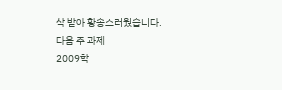삭 받아 황송스러웠습니다.
다음 주 과제
2009학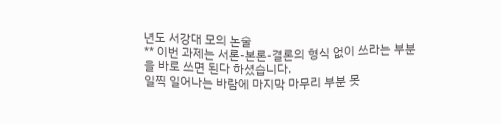년도 서강대 모의 논술
** 이번 과제는 서론-본론-결론의 형식 없이 쓰라는 부분을 바로 쓰면 된다 하셨습니다.
일찍 일어나는 바람에 마지막 마무리 부분 못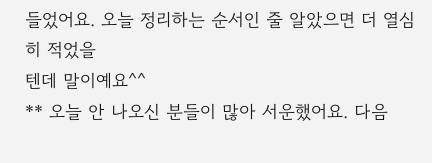들었어요. 오늘 정리하는 순서인 줄 알았으면 더 열심히 적었을
텐데 말이예요^^
** 오늘 안 나오신 분들이 많아 서운했어요. 다음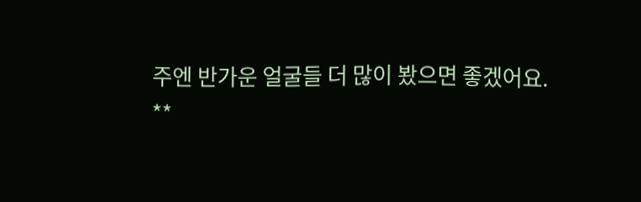주엔 반가운 얼굴들 더 많이 봤으면 좋겠어요.
**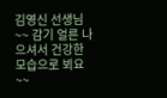김영신 선생님~~ 감기 얼른 나으셔서 건강한 모습으로 뵈요~~